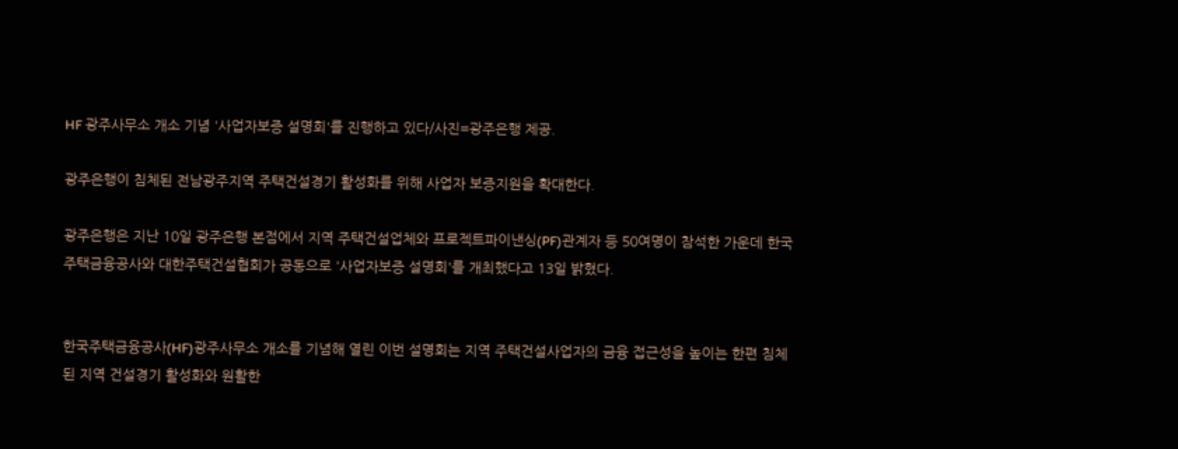HF 광주사무소 개소 기념 '사업자보증 설명회'를 진행하고 있다/사진=광주은행 제공.

광주은행이 침체된 전남광주지역 주택건설경기 활성화를 위해 사업자 보증지원을 확대한다.

광주은행은 지난 10일 광주은행 본점에서 지역 주택건설업체와 프로젝트파이낸싱(PF)관계자 등 50여명이 참석한 가운데 한국주택금융공사와 대한주택건설협회가 공동으로 '사업자보증 설명회'를 개최했다고 13일 밝혔다.


한국주택금융공사(HF)광주사무소 개소를 기념해 열린 이번 설명회는 지역 주택건설사업자의 금융 접근성을 높이는 한편 침체된 지역 건설경기 활성화와 원활한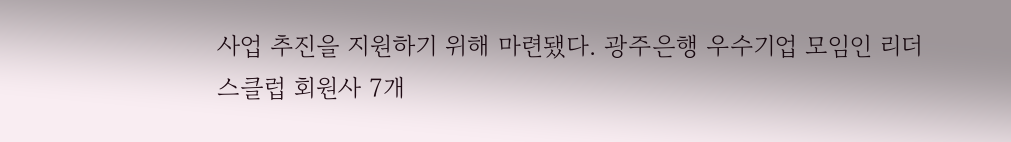사업 추진을 지원하기 위해 마련됐다. 광주은행 우수기업 모임인 리더스클럽 회원사 7개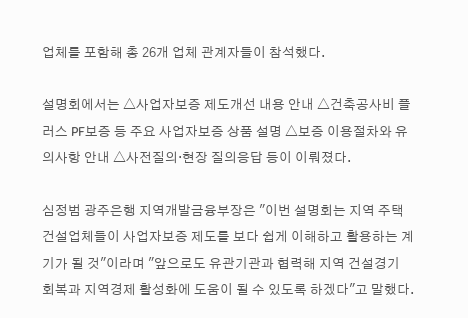업체를 포함해 총 26개 업체 관계자들이 참석했다.

설명회에서는 △사업자보증 제도개선 내용 안내 △건축공사비 플러스 PF보증 등 주요 사업자보증 상품 설명 △보증 이용절차와 유의사항 안내 △사전질의·현장 질의응답 등이 이뤄졌다.

심정범 광주은행 지역개발금융부장은 "이번 설명회는 지역 주택건설업체들이 사업자보증 제도를 보다 쉽게 이해하고 활용하는 계기가 될 것"이라며 "앞으로도 유관기관과 협력해 지역 건설경기 회복과 지역경제 활성화에 도움이 될 수 있도록 하겠다"고 말했다.